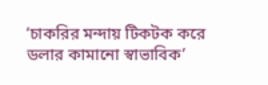‘চাকরির মন্দায় টিকটক করে ডলার কামানো স্বাভাবিক’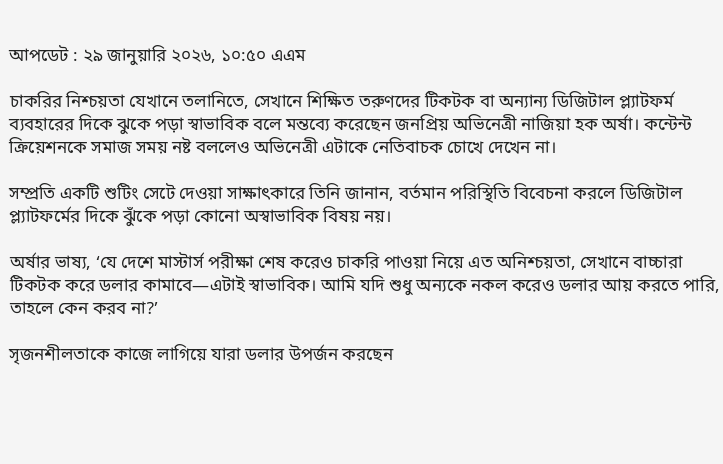আপডেট : ২৯ জানুয়ারি ২০২৬, ১০:৫০ এএম

চাকরির নিশ্চয়তা যেখানে তলানিতে, সেখানে শিক্ষিত তরুণদের টিকটক বা অন্যান্য ডিজিটাল প্ল্যাটফর্ম ব্যবহারের দিকে ঝুকে পড়া স্বাভাবিক বলে মন্তব্যে করেছেন জনপ্রিয় অভিনেত্রী নাজিয়া হক অর্ষা। কন্টেন্ট ক্রিয়েশনকে সমাজ সময় নষ্ট বললেও অভিনেত্রী এটাকে নেতিবাচক চোখে দেখেন না।

সম্প্রতি একটি শুটিং সেটে দেওয়া সাক্ষাৎকারে তিনি জানান, বর্তমান পরিস্থিতি বিবেচনা করলে ডিজিটাল প্ল্যাটফর্মের দিকে ঝুঁকে পড়া কোনো অস্বাভাবিক বিষয় নয়।

অর্ষার ভাষ্য, ‘যে দেশে মাস্টার্স পরীক্ষা শেষ করেও চাকরি পাওয়া নিয়ে এত অনিশ্চয়তা, সেখানে বাচ্চারা টিকটক করে ডলার কামাবে—এটাই স্বাভাবিক। আমি যদি শুধু অন্যকে নকল করেও ডলার আয় করতে পারি, তাহলে কেন করব না?’

সৃজনশীলতাকে কাজে লাগিয়ে যারা ডলার উপর্জন করছেন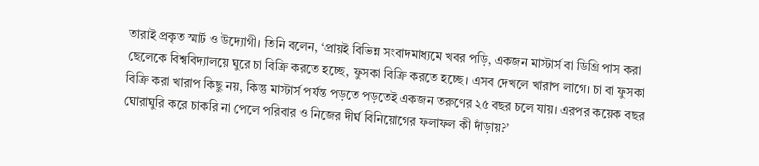তারাই প্রকৃত স্মার্ট ও উদ্যোগী। তিনি বলেন, ‘প্রায়ই বিভিন্ন সংবাদমাধ্যমে খবর পড়ি, একজন মাস্টার্স বা ডিগ্রি পাস করা ছেলেকে বিশ্ববিদ্যালয়ে ঘুরে চা বিক্রি করতে হচ্ছে, ফুসকা বিক্রি করতে হচ্ছে। এসব দেখলে খারাপ লাগে। চা বা ফুসকা বিক্রি করা খারাপ কিছু নয়, কিন্তু মাস্টার্স পর্যন্ত পড়তে পড়তেই একজন তরুণের ২৫ বছর চলে যায়। এরপর কয়েক বছর ঘোরাঘুরি করে চাকরি না পেলে পরিবার ও নিজের দীর্ঘ বিনিয়োগের ফলাফল কী দাঁড়ায়?’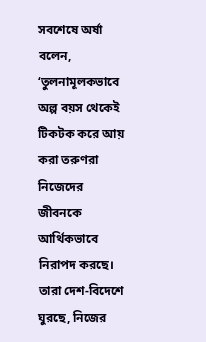সবশেষে অর্ষা বলেন, ‘তুলনামূলকভাবে অল্প বয়স থেকেই টিকটক করে আয় করা তরুণরা নিজেদের জীবনকে আর্থিকভাবে নিরাপদ করছে। তারা দেশ-বিদেশে ঘুরছে, নিজের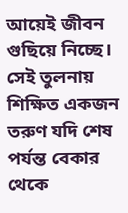আয়েই জীবন গুছিয়ে নিচ্ছে। সেই তুলনায় শিক্ষিত একজন তরুণ যদি শেষ পর্যন্ত বেকার থেকে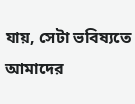যায়, সেটা ভবিষ্যতে আমাদের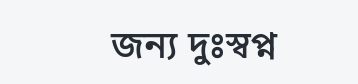জন্য দুঃস্বপ্ন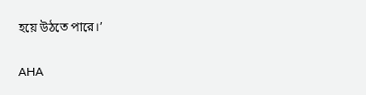হয়ে উঠতে পারে।’

AHA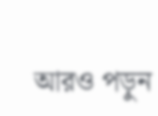আরও পড়ুন